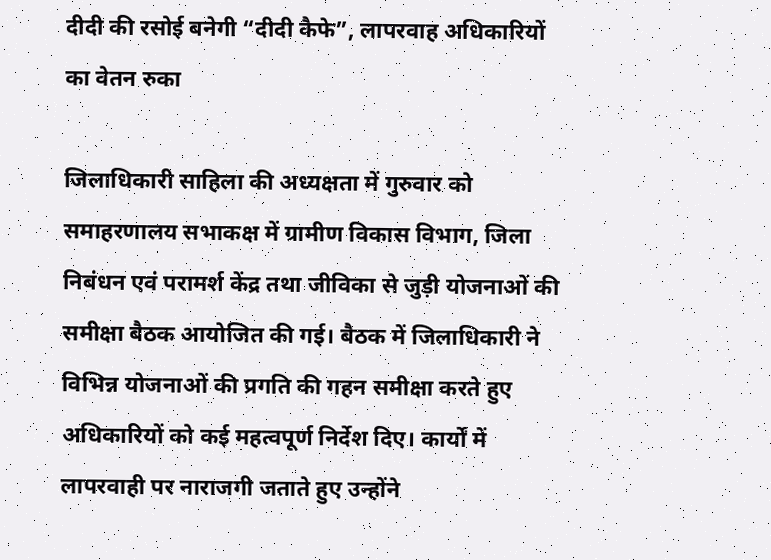दीदी की रसोई बनेगी “दीदी कैफे”, लापरवाह अधिकारियों का वेतन रुका

जिलाधिकारी साहिला की अध्यक्षता में गुरुवार को समाहरणालय सभाकक्ष में ग्रामीण विकास विभाग, जिला निबंधन एवं परामर्श केंद्र तथा जीविका से जुड़ी योजनाओं की समीक्षा बैठक आयोजित की गई। बैठक में जिलाधिकारी ने विभिन्न योजनाओं की प्रगति की गहन समीक्षा करते हुए अधिकारियों को कई महत्वपूर्ण निर्देश दिए। कार्यों में लापरवाही पर नाराजगी जताते हुए उन्होंने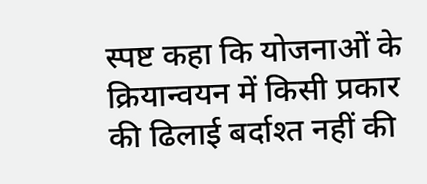स्पष्ट कहा कि योजनाओं के क्रियान्वयन में किसी प्रकार की ढिलाई बर्दाश्त नहीं की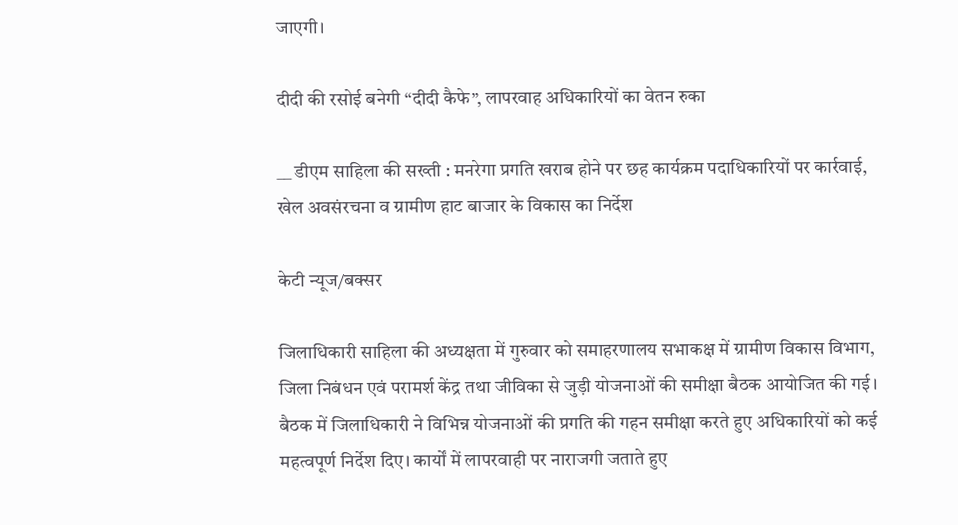जाएगी।

दीदी की रसोई बनेगी “दीदी कैफे”, लापरवाह अधिकारियों का वेतन रुका

__ डीएम साहिला की सख्ती : मनरेगा प्रगति खराब होने पर छह कार्यक्रम पदाधिकारियों पर कार्रवाई, खेल अवसंरचना व ग्रामीण हाट बाजार के विकास का निर्देश

केटी न्यूज/बक्सर

जिलाधिकारी साहिला की अध्यक्षता में गुरुवार को समाहरणालय सभाकक्ष में ग्रामीण विकास विभाग, जिला निबंधन एवं परामर्श केंद्र तथा जीविका से जुड़ी योजनाओं की समीक्षा बैठक आयोजित की गई। बैठक में जिलाधिकारी ने विभिन्न योजनाओं की प्रगति की गहन समीक्षा करते हुए अधिकारियों को कई महत्वपूर्ण निर्देश दिए। कार्यों में लापरवाही पर नाराजगी जताते हुए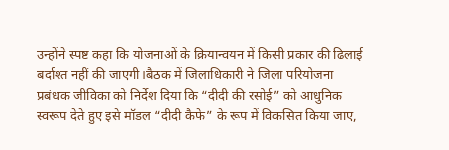उन्होंने स्पष्ट कहा कि योजनाओं के क्रियान्वयन में किसी प्रकार की ढिलाई बर्दाश्त नहीं की जाएगी।बैठक में जिलाधिकारी ने जिला परियोजना प्रबंधक जीविका को निर्देश दिया कि “दीदी की रसोई” को आधुनिक स्वरूप देते हुए इसे मॉडल “दीदी कैफे” के रूप में विकसित किया जाए,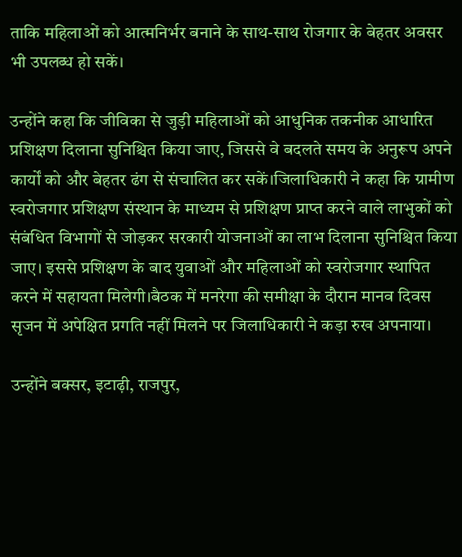ताकि महिलाओं को आत्मनिर्भर बनाने के साथ-साथ रोजगार के बेहतर अवसर भी उपलब्ध हो सकें।

उन्होंने कहा कि जीविका से जुड़ी महिलाओं को आधुनिक तकनीक आधारित प्रशिक्षण दिलाना सुनिश्चित किया जाए, जिससे वे बदलते समय के अनुरूप अपने कार्यों को और बेहतर ढंग से संचालित कर सकें।जिलाधिकारी ने कहा कि ग्रामीण स्वरोजगार प्रशिक्षण संस्थान के माध्यम से प्रशिक्षण प्राप्त करने वाले लाभुकों को संबंधित विभागों से जोड़कर सरकारी योजनाओं का लाभ दिलाना सुनिश्चित किया जाए। इससे प्रशिक्षण के बाद युवाओं और महिलाओं को स्वरोजगार स्थापित करने में सहायता मिलेगी।बैठक में मनरेगा की समीक्षा के दौरान मानव दिवस सृजन में अपेक्षित प्रगति नहीं मिलने पर जिलाधिकारी ने कड़ा रुख अपनाया।

उन्होंने बक्सर, इटाढ़ी, राजपुर,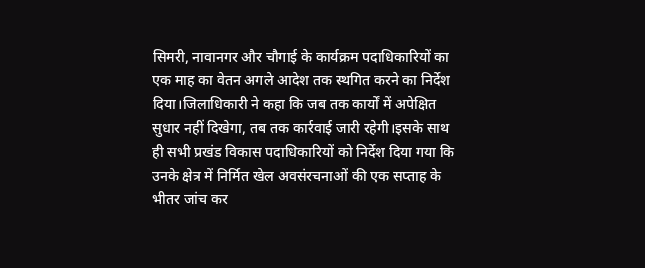सिमरी, नावानगर और चौगाई के कार्यक्रम पदाधिकारियों का एक माह का वेतन अगले आदेश तक स्थगित करने का निर्देश दिया।जिलाधिकारी ने कहा कि जब तक कार्यों में अपेक्षित सुधार नहीं दिखेगा, तब तक कार्रवाई जारी रहेगी।इसके साथ ही सभी प्रखंड विकास पदाधिकारियों को निर्देश दिया गया कि उनके क्षेत्र में निर्मित खेल अवसंरचनाओं की एक सप्ताह के भीतर जांच कर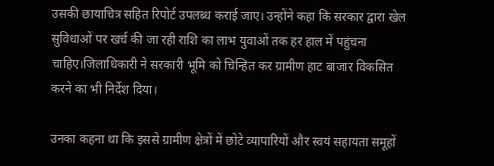उसकी छायाचित्र सहित रिपोर्ट उपलब्ध कराई जाए। उन्होंने कहा कि सरकार द्वारा खेल सुविधाओं पर खर्च की जा रही राशि का लाभ युवाओं तक हर हाल में पहुंचना चाहिए।जिलाधिकारी ने सरकारी भूमि को चिन्हित कर ग्रामीण हाट बाजार विकसित करने का भी निर्देश दिया।

उनका कहना था कि इससे ग्रामीण क्षेत्रों में छोटे व्यापारियों और स्वयं सहायता समूहों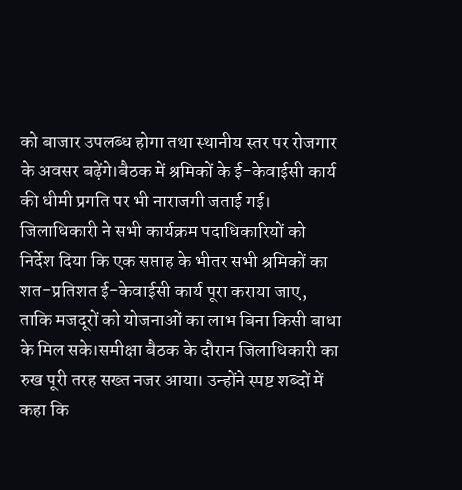को बाजार उपलब्ध होगा तथा स्थानीय स्तर पर रोजगार के अवसर बढ़ेंगे।बैठक में श्रमिकों के ई-केवाईसी कार्य की धीमी प्रगति पर भी नाराजगी जताई गई। जिलाधिकारी ने सभी कार्यक्रम पदाधिकारियों को निर्देश दिया कि एक सप्ताह के भीतर सभी श्रमिकों का शत-प्रतिशत ई-केवाईसी कार्य पूरा कराया जाए, ताकि मजदूरों को योजनाओं का लाभ बिना किसी बाधा के मिल सके।समीक्षा बैठक के दौरान जिलाधिकारी का रुख पूरी तरह सख्त नजर आया। उन्होंने स्पष्ट शब्दों में कहा कि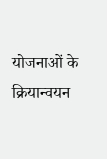योजनाओं के क्रियान्वयन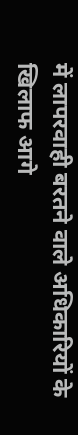में लापरवाही बरतने वाले अधिकारियों के खिलाफ आगे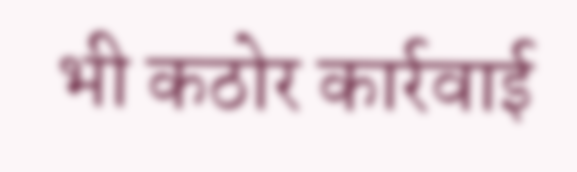भी कठोर कार्रवाई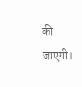की जाएगी।